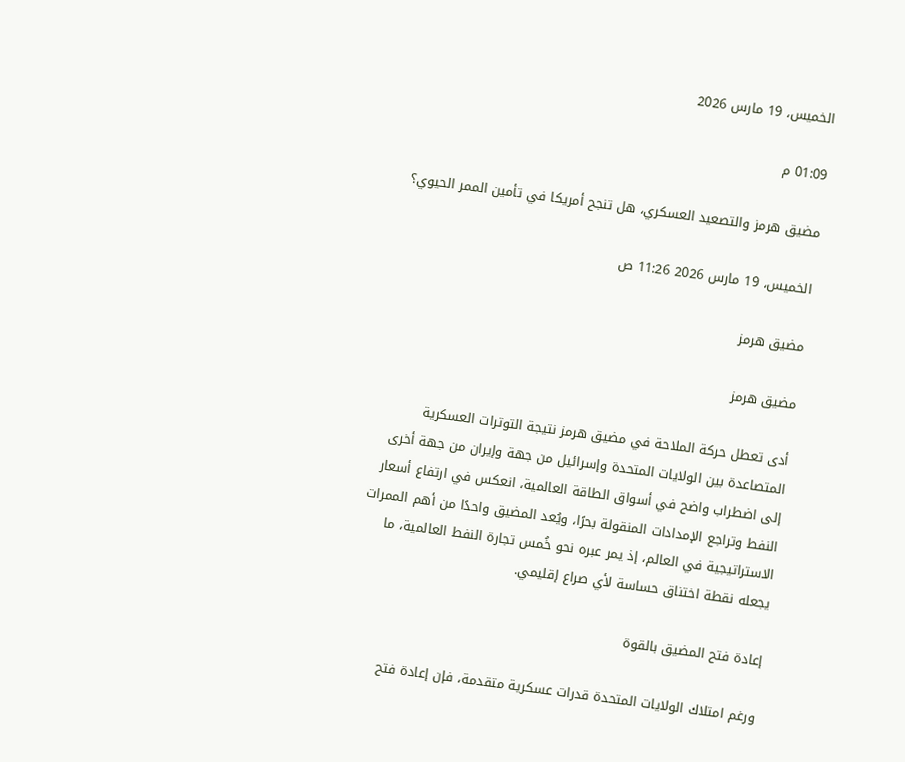الخميس، 19 مارس 2026

01:09 م

مضيق هرمز والتصعيد العسكري، هل تنجح أمريكا في تأمين الممر الحيوي؟

الخميس، 19 مارس 2026 11:26 ص

مضيق هرمز

مضيق هرمز

أدى تعطل حركة الملاحة في مضيق هرمز نتيجة التوترات العسكرية المتصاعدة بين الولايات المتحدة وإسرائيل من جهة وإيران من جهة أخرى إلى اضطراب واضح في أسواق الطاقة العالمية، انعكس في ارتفاع أسعار النفط وتراجع الإمدادات المنقولة بحرًا، ويُعد المضيق واحدًا من أهم الممرات الاستراتيجية في العالم، إذ يمر عبره نحو خُمس تجارة النفط العالمية، ما يجعله نقطة اختناق حساسة لأي صراع إقليمي.

إعادة فتح المضيق بالقوة

ورغم امتلاك الولايات المتحدة قدرات عسكرية متقدمة، فإن إعادة فتح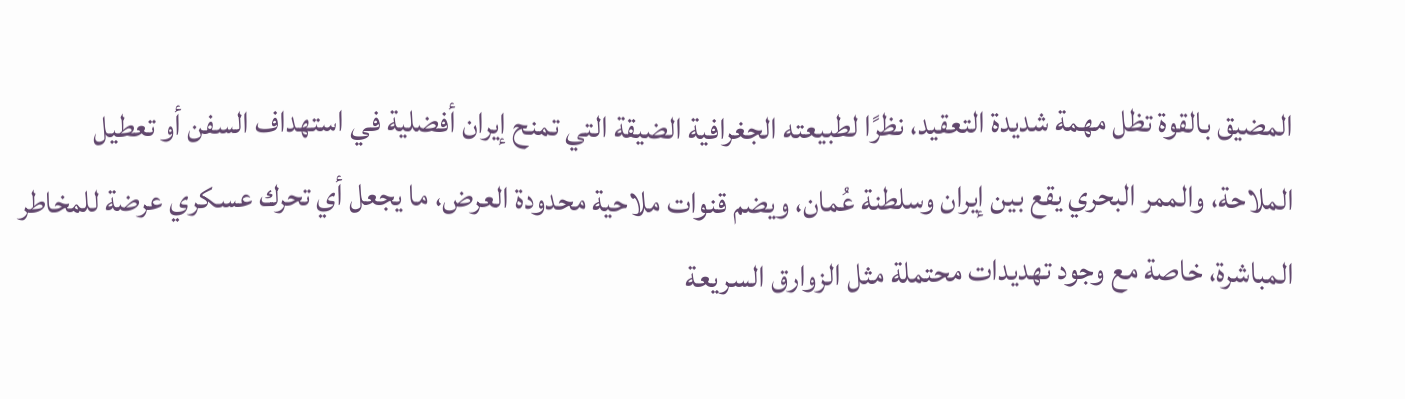المضيق بالقوة تظل مهمة شديدة التعقيد، نظرًا لطبيعته الجغرافية الضيقة التي تمنح إيران أفضلية في استهداف السفن أو تعطيل الملاحة، والممر البحري يقع بين إيران وسلطنة عُمان، ويضم قنوات ملاحية محدودة العرض، ما يجعل أي تحرك عسكري عرضة للمخاطر المباشرة، خاصة مع وجود تهديدات محتملة مثل الزوارق السريعة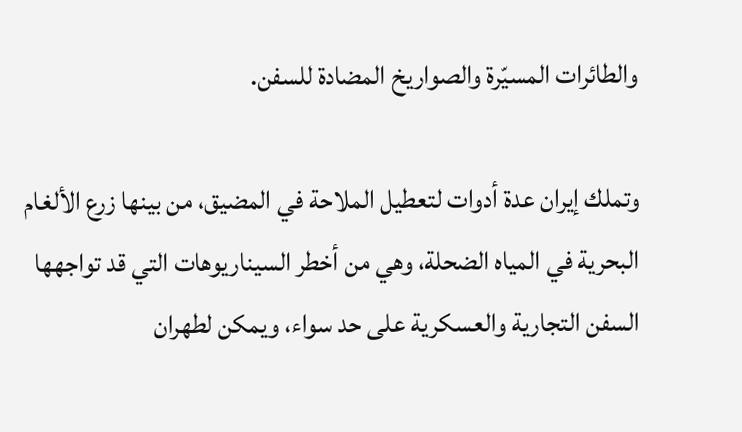والطائرات المسيّرة والصواريخ المضادة للسفن.

وتملك إيران عدة أدوات لتعطيل الملاحة في المضيق، من بينها زرع الألغام البحرية في المياه الضحلة، وهي من أخطر السيناريوهات التي قد تواجهها السفن التجارية والعسكرية على حد سواء، ويمكن لطهران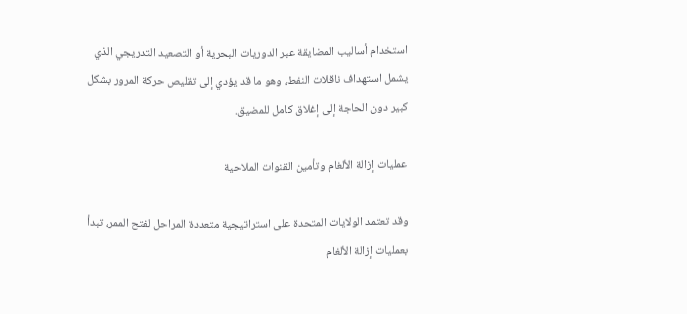استخدام أساليب المضايقة عبر الدوريات البحرية أو التصعيد التدريجي الذي يشمل استهداف ناقلات النفط، وهو ما قد يؤدي إلى تقليص حركة المرور بشكل كبير دون الحاجة إلى إغلاق كامل للمضيق.

عمليات إزالة الألغام وتأمين القنوات الملاحية

وقد تعتمد الولايات المتحدة على استراتيجية متعددة المراحل لفتح الممر، تبدأ بعمليات إزالة الألغام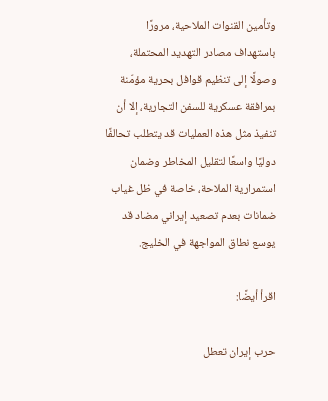وتأمين القنوات الملاحية، مرورًا باستهداف مصادر التهديد المحتملة، وصولًا إلى تنظيم قوافل بحرية مؤمّنة بمرافقة عسكرية للسفن التجارية، إلا أن تنفيذ مثل هذه العمليات قد يتطلب تحالفًا دوليًا واسعًا لتقليل المخاطر وضمان استمرارية الملاحة، خاصة في ظل غياب ضمانات بعدم تصعيد إيراني مضاد قد يوسع نطاق المواجهة في الخليج.

اقرأ أيضًا:

حرب إيران تعطل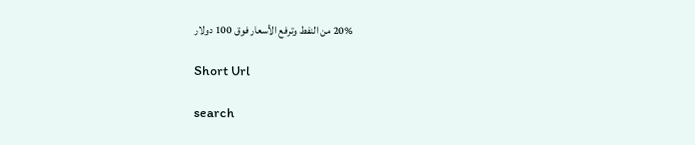20% من النفط وترفع الأسعار فوق 100 دولار

Short Url

search